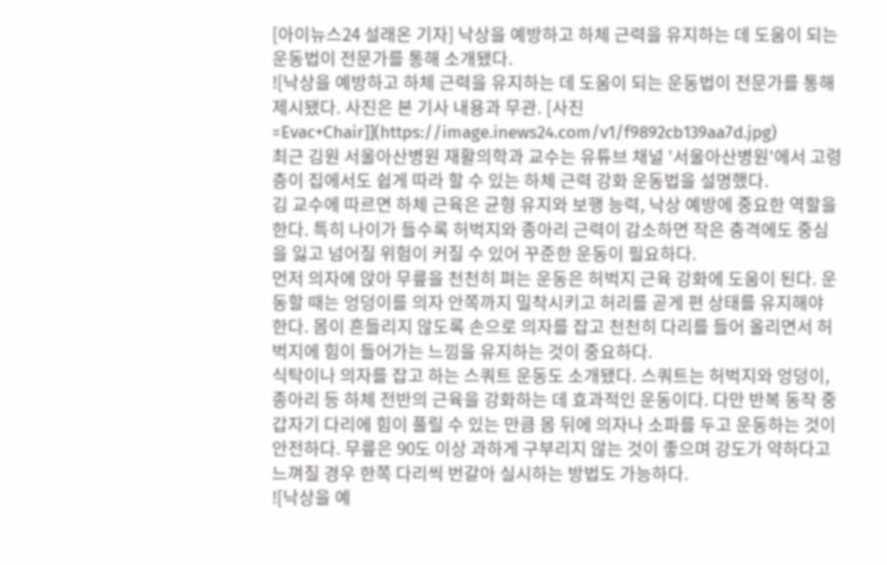[아이뉴스24 설래온 기자] 낙상을 예방하고 하체 근력을 유지하는 데 도움이 되는 운동법이 전문가를 통해 소개됐다.
![낙상을 예방하고 하체 근력을 유지하는 데 도움이 되는 운동법이 전문가를 통해 제시됐다. 사진은 본 기사 내용과 무관. [사진=Evac+Chair]](https://image.inews24.com/v1/f9892cb139aa7d.jpg)
최근 김원 서울아산병원 재활의학과 교수는 유튜브 채널 '서울아산병원'에서 고령층이 집에서도 쉽게 따라 할 수 있는 하체 근력 강화 운동법을 설명했다.
김 교수에 따르면 하체 근육은 균형 유지와 보행 능력, 낙상 예방에 중요한 역할을 한다. 특히 나이가 들수록 허벅지와 종아리 근력이 감소하면 작은 충격에도 중심을 잃고 넘어질 위험이 커질 수 있어 꾸준한 운동이 필요하다.
먼저 의자에 앉아 무릎을 천천히 펴는 운동은 허벅지 근육 강화에 도움이 된다. 운동할 때는 엉덩이를 의자 안쪽까지 밀착시키고 허리를 곧게 편 상태를 유지해야 한다. 몸이 흔들리지 않도록 손으로 의자를 잡고 천천히 다리를 들어 올리면서 허벅지에 힘이 들어가는 느낌을 유지하는 것이 중요하다.
식탁이나 의자를 잡고 하는 스쿼트 운동도 소개됐다. 스쿼트는 허벅지와 엉덩이, 종아리 등 하체 전반의 근육을 강화하는 데 효과적인 운동이다. 다만 반복 동작 중 갑자기 다리에 힘이 풀릴 수 있는 만큼 몸 뒤에 의자나 소파를 두고 운동하는 것이 안전하다. 무릎은 90도 이상 과하게 구부리지 않는 것이 좋으며 강도가 약하다고 느껴질 경우 한쪽 다리씩 번갈아 실시하는 방법도 가능하다.
![낙상을 예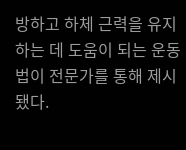방하고 하체 근력을 유지하는 데 도움이 되는 운동법이 전문가를 통해 제시됐다.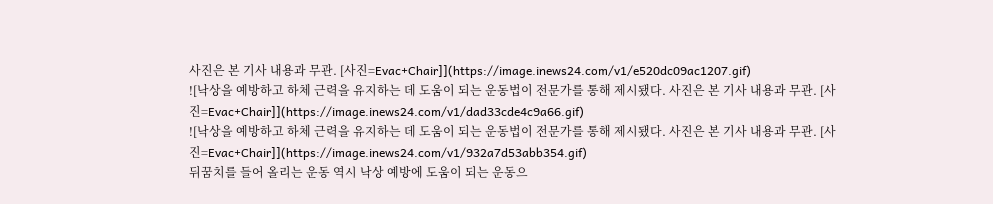사진은 본 기사 내용과 무관. [사진=Evac+Chair]](https://image.inews24.com/v1/e520dc09ac1207.gif)
![낙상을 예방하고 하체 근력을 유지하는 데 도움이 되는 운동법이 전문가를 통해 제시됐다. 사진은 본 기사 내용과 무관. [사진=Evac+Chair]](https://image.inews24.com/v1/dad33cde4c9a66.gif)
![낙상을 예방하고 하체 근력을 유지하는 데 도움이 되는 운동법이 전문가를 통해 제시됐다. 사진은 본 기사 내용과 무관. [사진=Evac+Chair]](https://image.inews24.com/v1/932a7d53abb354.gif)
뒤꿈치를 들어 올리는 운동 역시 낙상 예방에 도움이 되는 운동으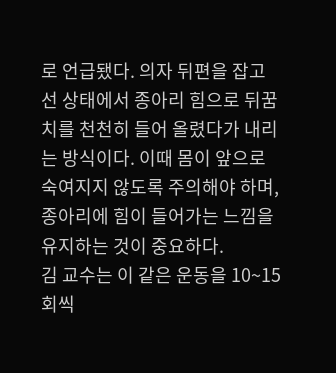로 언급됐다. 의자 뒤편을 잡고 선 상태에서 종아리 힘으로 뒤꿈치를 천천히 들어 올렸다가 내리는 방식이다. 이때 몸이 앞으로 숙여지지 않도록 주의해야 하며, 종아리에 힘이 들어가는 느낌을 유지하는 것이 중요하다.
김 교수는 이 같은 운동을 10~15회씩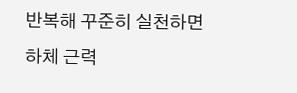반복해 꾸준히 실천하면 하체 근력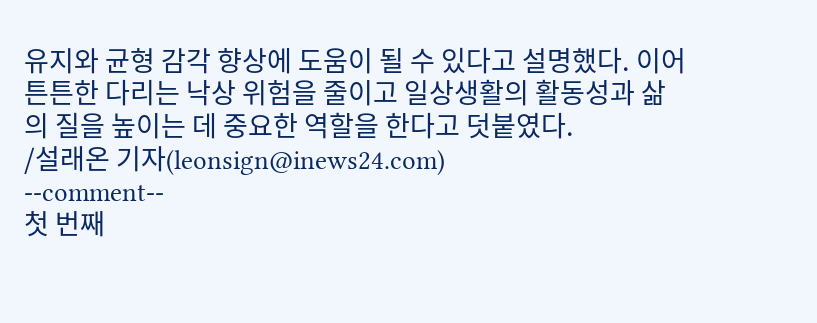유지와 균형 감각 향상에 도움이 될 수 있다고 설명했다. 이어 튼튼한 다리는 낙상 위험을 줄이고 일상생활의 활동성과 삶의 질을 높이는 데 중요한 역할을 한다고 덧붙였다.
/설래온 기자(leonsign@inews24.com)
--comment--
첫 번째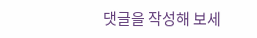댓글을 작성해 보세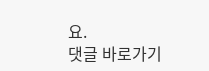요.
댓글 바로가기